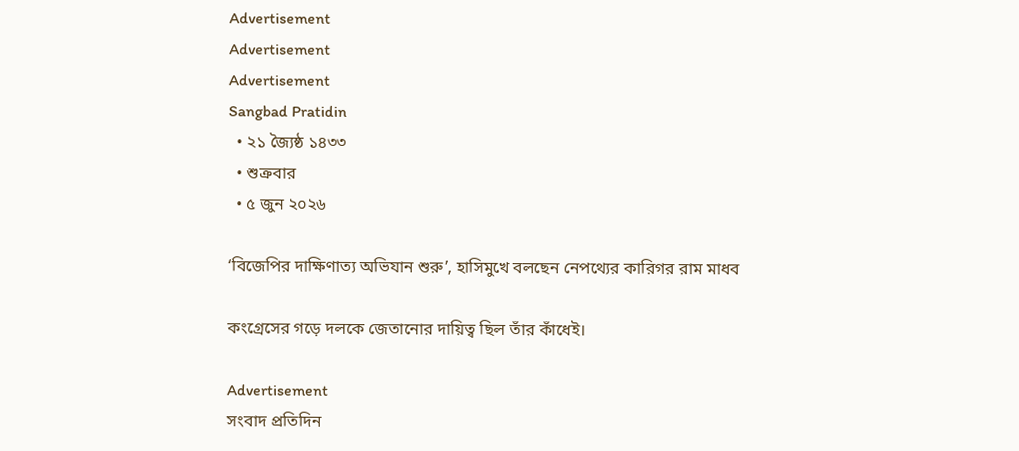Advertisement
Advertisement
Advertisement
Sangbad Pratidin
  • ২১ জ্যৈষ্ঠ ১৪৩৩
  • শুক্রবার
  • ৫ জুন ২০২৬

‘বিজেপির দাক্ষিণাত্য অভিযান শুরু’, হাসিমুখে বলছেন নেপথ্যের কারিগর রাম মাধব

কংগ্রেসের গড়ে দলকে জেতানোর দায়িত্ব ছিল তাঁর কাঁধেই।

Advertisement
সংবাদ প্রতিদিন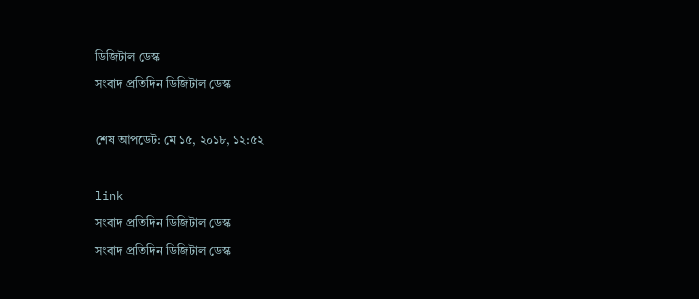ডিজিটাল ডেস্ক
সংবাদ প্রতিদিন ডিজিটাল ডেস্ক

শেষ আপডেট: মে ১৫, ২০১৮, ১২:৫২

link
সংবাদ প্রতিদিন ডিজিটাল ডেস্ক
সংবাদ প্রতিদিন ডিজিটাল ডেস্ক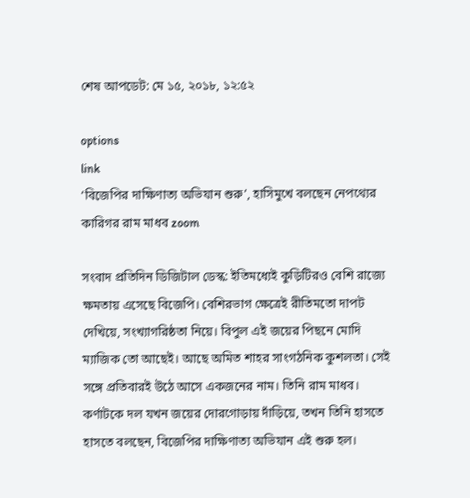শেষ আপডেট: মে ১৫, ২০১৮, ১২:৫২

options
link
‘বিজেপির দাক্ষিণাত্য অভিযান শুরু’, হাসিমুখে বলছেন নেপথ্যের কারিগর রাম মাধব zoom

সংবাদ প্রতিদিন ডিজিটাল ডেস্ক: ইতিমধ্যেই কুড়িটিরও বেশি রাজ্যে ক্ষমতায় এসেছে বিজেপি। বেশিরভাগ ক্ষেত্রেই রীতিমতো দাপট দেখিয়ে, সংখ্যাগরিষ্ঠতা নিয়ে। বিপুল এই জয়ের পিছনে মোদি ম্যাজিক তো আছেই। আছে অমিত শাহর সাংগঠনিক কুশলতা। সেই সঙ্গে প্রতিবারই উঠে আসে একজনের নাম। তিনি রাম মাধব। কর্ণাটকে দল যখন জয়ের দোরগোড়ায় দাঁড়িয়ে, তখন তিনি হাসতে হাসতে বলছেন, বিজেপির দাক্ষিণাত্য অভিযান এই শুরু হল।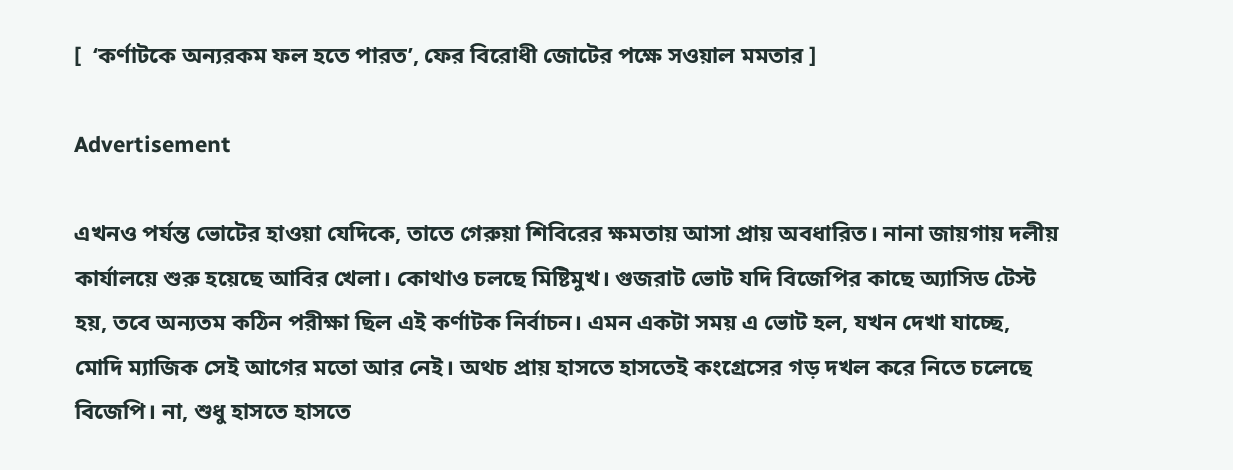[  ‘কর্ণাটকে অন্যরকম ফল হতে পারত’, ফের বিরোধী জোটের পক্ষে সওয়াল মমতার ]

Advertisement

এখনও পর্যন্ত ভোটের হাওয়া যেদিকে, তাতে গেরুয়া শিবিরের ক্ষমতায় আসা প্রায় অবধারিত। নানা জায়গায় দলীয় কার্যালয়ে শুরু হয়েছে আবির খেলা। কোথাও চলছে মিষ্টিমুখ। গুজরাট ভোট যদি বিজেপির কাছে অ্যাসিড টেস্ট হয়, তবে অন্যতম কঠিন পরীক্ষা ছিল এই কর্ণাটক নির্বাচন। এমন একটা সময় এ ভোট হল, যখন দেখা যাচ্ছে, মোদি ম্যাজিক সেই আগের মতো আর নেই। অথচ প্রায় হাসতে হাসতেই কংগ্রেসের গড় দখল করে নিতে চলেছে বিজেপি। না, শুধু হাসতে হাসতে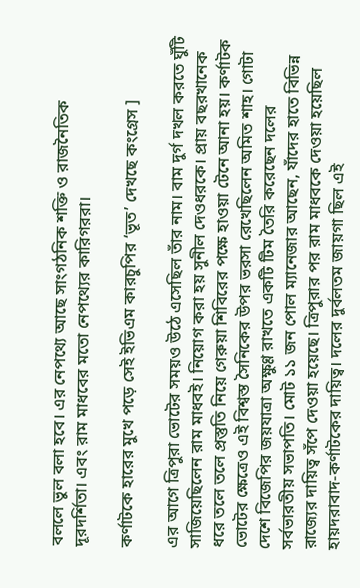বললে ভুল বলা হবে। এর নেপথ্যে আছে সাংগঠনিক শক্তি ও রাজনৈতিক দূরদর্শিতা। এবং রাম মাধবের মতো নেপথ্যের কারিগররা।

কর্ণাটকে হারের মুখে পড়ে সেই ইভিএম কারচুপির ‘ভূত’ দেখছে কংগ্রেস ]

এর আগে ত্রিপুরা ভোটের সময়ও উঠে এসেছিল তাঁর নাম। বাম দুর্গ দখল করতে ঘুঁটি সাজিয়েছিলেন রাম মাধবই। নিয়োগ করা হয় সুনীল দেওধরকে। প্রায় বছরখানেক ধরে তলে তলে প্রস্তুতি নিয়ে গেরুয়া শিবিরের পক্ষে হাওয়া টেনে আনা হয়। কর্ণাটক ভোটের ক্ষেত্রেও এই বিশ্বস্ত সৈনিকের উপর ভরসা রেখেছিলেন অমিত শাহ। গোটা দেশে বিজেপির জয়যাত্রা অক্ষুণ্ণ রাখতে একটি টিম তৈরি করেছেন দলের সর্বভারতীয় সভাপতি। মোট ১১ জন পোল ম্যানেজার আছেন, যাঁদের হাতে বিভিন্ন রাজ্যের দায়িত্ব সঁপে দেওয়া হয়েছে। ত্রিপুরার পর রাম মাধবকে দেওয়া হয়েছিল হায়দরাবাদ-কর্ণাটকের দায়িত্ব। দলের দুর্বলতম জায়গা ছিল এই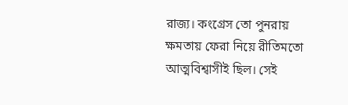রাজ্য। কংগ্রেস তো পুনরায় ক্ষমতায় ফেরা নিয়ে রীতিমতো আত্মবিশ্বাসীই ছিল। সেই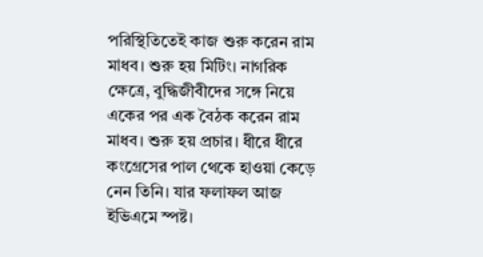পরিস্থিতিতেই কাজ শুরু করেন রাম মাধব। শুরু হয় মিটিং। নাগরিক ক্ষেত্রে, বুদ্ধিজীবীদের সঙ্গে নিয়ে একের পর এক বৈঠক করেন রাম মাধব। শুরু হয় প্রচার। ধীরে ধীরে কংগ্রেসের পাল থেকে হাওয়া কেড়ে নেন তিনি। যার ফলাফল আজ ইভিএমে স্পষ্ট।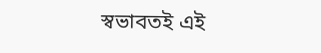স্বভাবতই এই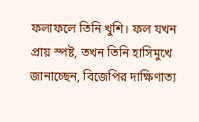ফলাফলে তিনি খুশি। ফল যখন প্রায় স্পষ্ট, তখন তিনি হাসিমুখে জানাচ্ছেন, বিজেপির দাক্ষিণাত্য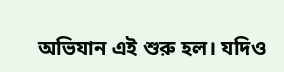অভিযান এই শুরু হল। যদিও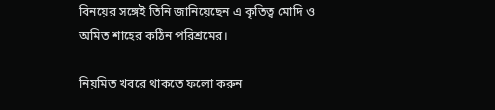বিনয়ের সঙ্গেই তিনি জানিয়েছেন এ কৃতিত্ব মোদি ও অমিত শাহের কঠিন পরিশ্রমের।

নিয়মিত খবরে থাকতে ফলো করুন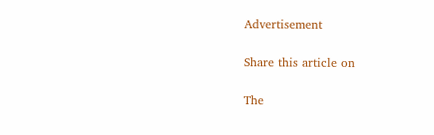Advertisement

Share this article on

The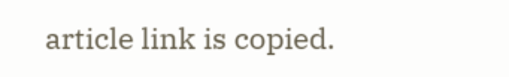article link is copied.